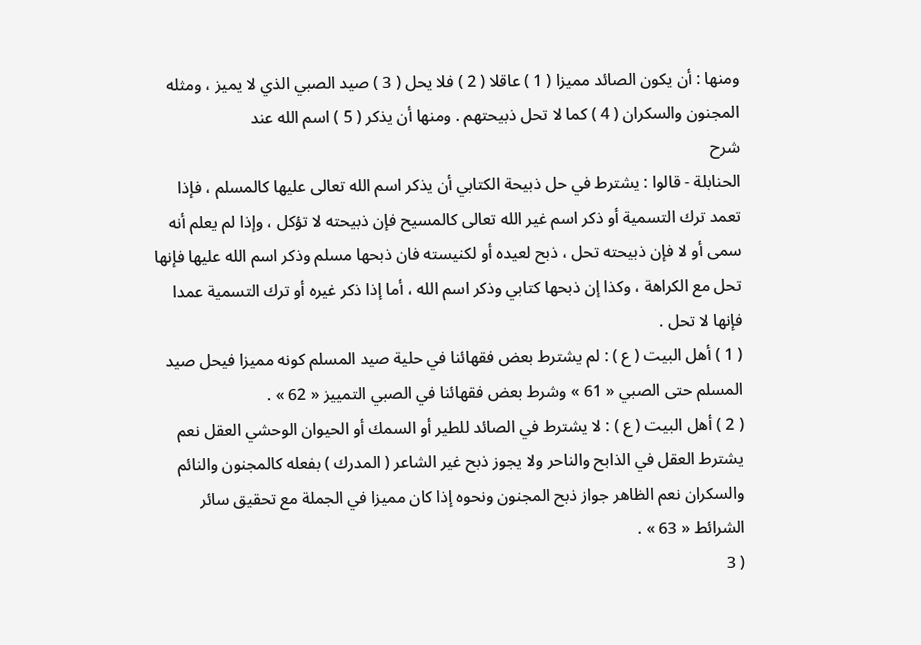ومنها : أن يكون الصائد مميزا ( 1 ) عاقلا ( 2 ) فلا يحل ( 3 ) صيد الصبي الذي لا يميز ، ومثله المجنون والسكران ( 4 ) كما لا تحل ذبيحتهم . ومنها أن يذكر ( 5 ) اسم الله عند
شرح
الحنابلة - قالوا : يشترط في حل ذبيحة الكتابي أن يذكر اسم الله تعالى عليها كالمسلم ، فإذا تعمد ترك التسمية أو ذكر اسم غير الله تعالى كالمسيح فإن ذبيحته لا تؤكل ، وإذا لم يعلم أنه سمى أو لا فإن ذبيحته تحل ، ذبح لعيده أو لكنيسته فان ذبحها مسلم وذكر اسم الله عليها فإنها تحل مع الكراهة ، وكذا إن ذبحها كتابي وذكر اسم الله ، أما إذا ذكر غيره أو ترك التسمية عمدا فإنها لا تحل .
( 1 ) أهل البيت ( ع ) : لم يشترط بعض فقهائنا في حلية صيد المسلم كونه مميزا فيحل صيد المسلم حتى الصبي « 61 » وشرط بعض فقهائنا في الصبي التمييز « 62 » .
( 2 ) أهل البيت ( ع ) : لا يشترط في الصائد للطير أو السمك أو الحيوان الوحشي العقل نعم يشترط العقل في الذابح والناحر ولا يجوز ذبح غير الشاعر ( المدرك ) بفعله كالمجنون والنائم والسكران نعم الظاهر جواز ذبح المجنون ونحوه إذا كان مميزا في الجملة مع تحقيق سائر الشرائط « 63 » .
( 3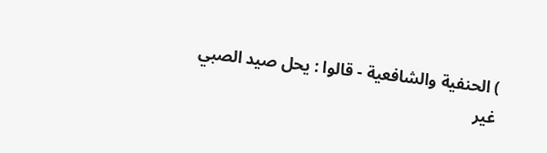) الحنفية والشافعية - قالوا : يحل صيد الصبي غير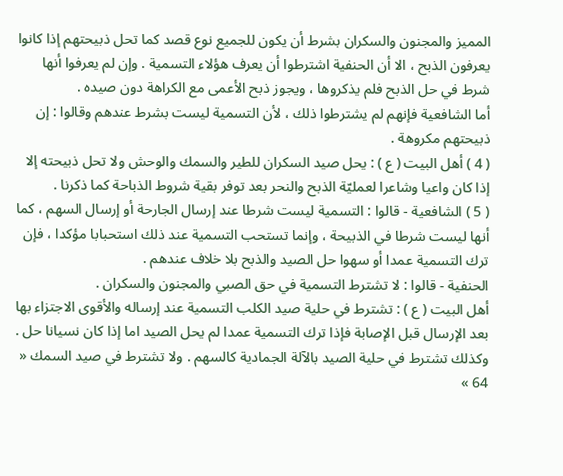المميز والمجنون والسكران بشرط أن يكون للجميع نوع قصد كما تحل ذبيحتهم إذا كانوا يعرفون الذبح ، الا أن الحنفية اشترطوا أن يعرف هؤلاء التسمية . وإن لم يعرفوا أنها شرط في حل الذبح فلم يذكروها ، ويجوز ذبح الأعمى مع الكراهة دون صيده .
أما الشافعية فإنهم لم يشترطوا ذلك ، لأن التسمية ليست بشرط عندهم وقالوا : إن ذبيحتهم مكروهة .
( 4 ) أهل البيت ( ع ) : يحل صيد السكران للطير والسمك والوحش ولا تحل ذبيحته إلا إذا كان واعيا وشاعرا لعمليّة الذبح والنحر بعد توفر بقية شروط الذباحة كما ذكرنا .
( 5 ) الشافعية - قالوا : التسمية ليست شرطا عند إرسال الجارحة أو إرسال السهم ، كما أنها ليست شرطا في الذبيحة ، وإنما تستحب التسمية عند ذلك استحبابا مؤكدا ، فإن ترك التسمية عمدا أو سهوا حل الصيد والذبح بلا خلاف عندهم .
الحنفية - قالوا : لا تشترط التسمية في حق الصبي والمجنون والسكران .
أهل البيت ( ع ) : تشترط في حلية صيد الكلب التسمية عند إرساله والأقوى الاجتزاء بها بعد الإرسال قبل الإصابة فإذا ترك التسمية عمدا لم يحل الصيد اما إذا كان نسيانا حل .
وكذلك تشترط في حلية الصيد بالآلة الجمادية كالسهم . ولا تشترط في صيد السمك « 64 »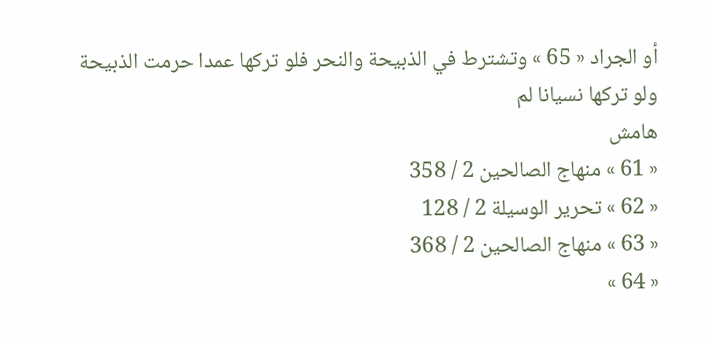أو الجراد « 65 » وتشترط في الذبيحة والنحر فلو تركها عمدا حرمت الذبيحة ولو تركها نسيانا لم
هامش
« 61 » منهاج الصالحين 2 / 358
« 62 » تحرير الوسيلة 2 / 128
« 63 » منهاج الصالحين 2 / 368
« 64 »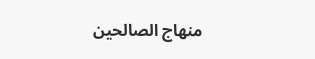منهاج الصالحين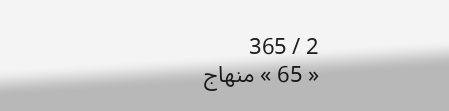2 / 365
« 65 » منهاج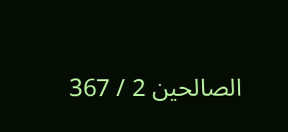الصالحين 2 / 367